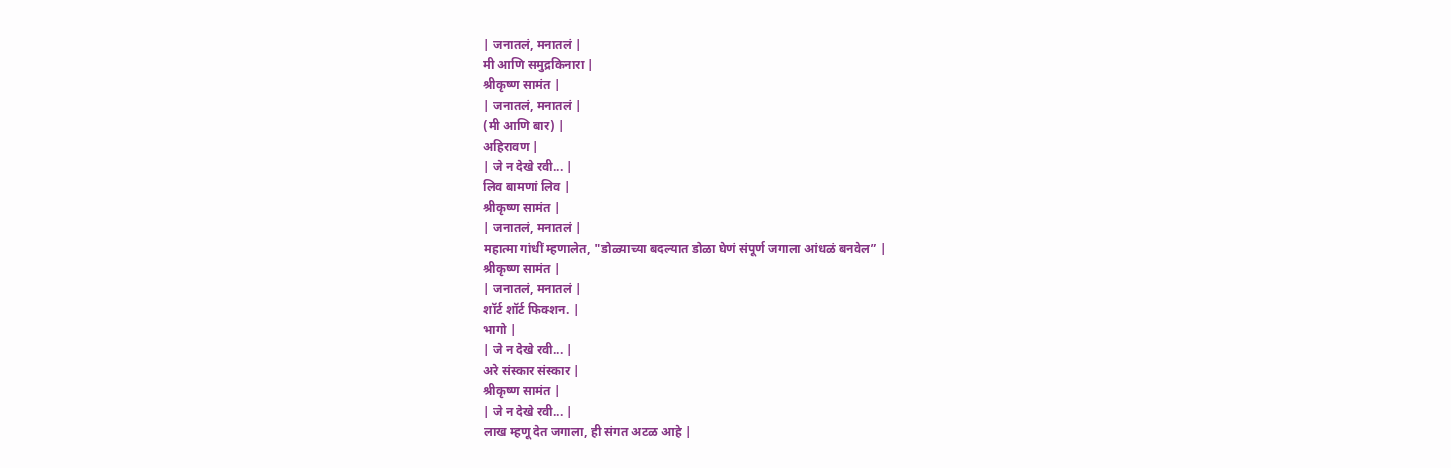| जनातलं, मनातलं |
मी आणि समुद्रकिनारा |
श्रीकृष्ण सामंत |
| जनातलं, मनातलं |
(मी आणि बार) |
अहिरावण |
| जे न देखे रवी... |
लिव बामणां लिव |
श्रीकृष्ण सामंत |
| जनातलं, मनातलं |
महात्मा गांधीं म्हणालेत, "डोळ्याच्या बदल्यात डोळा घेणं संपूर्ण जगाला आंधळं बनवेल” |
श्रीकृष्ण सामंत |
| जनातलं, मनातलं |
शॉर्ट शॉर्ट फिक्शन. |
भागो |
| जे न देखे रवी... |
अरे संस्कार संस्कार |
श्रीकृष्ण सामंत |
| जे न देखे रवी... |
लाख म्हणू देत जगाला, ही संगत अटळ आहे |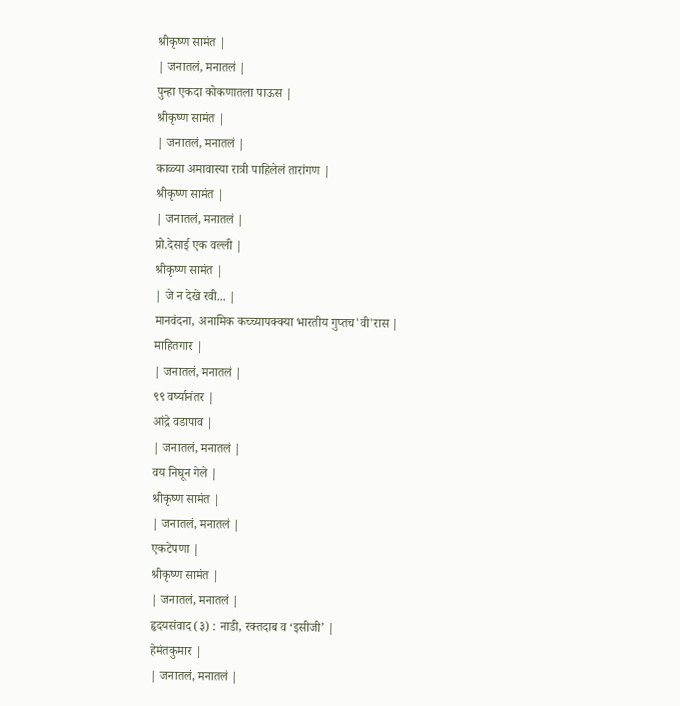श्रीकृष्ण सामंत |
| जनातलं, मनातलं |
पुन्हा एकदा कोकणातला पाऊस |
श्रीकृष्ण सामंत |
| जनातलं, मनातलं |
काळ्या अमावास्या रात्री पाहिलेलं तारांगण |
श्रीकृष्ण सामंत |
| जनातलं, मनातलं |
प्रो.देसाई एक वल्ली |
श्रीकृष्ण सामंत |
| जे न देखे रवी... |
मानवंदना, अनामिक कच्च्यापक्क्या भारतीय गुप्तच'वी'रास |
माहितगार |
| जनातलं, मनातलं |
९९ वर्ष्यानंतर |
आंद्रे वडापाव |
| जनातलं, मनातलं |
वय निघून गेले |
श्रीकृष्ण सामंत |
| जनातलं, मनातलं |
एकटेपणा |
श्रीकृष्ण सामंत |
| जनातलं, मनातलं |
हृदयसंवाद (३) : नाडी, रक्तदाब व ‘इसीजी’ |
हेमंतकुमार |
| जनातलं, मनातलं |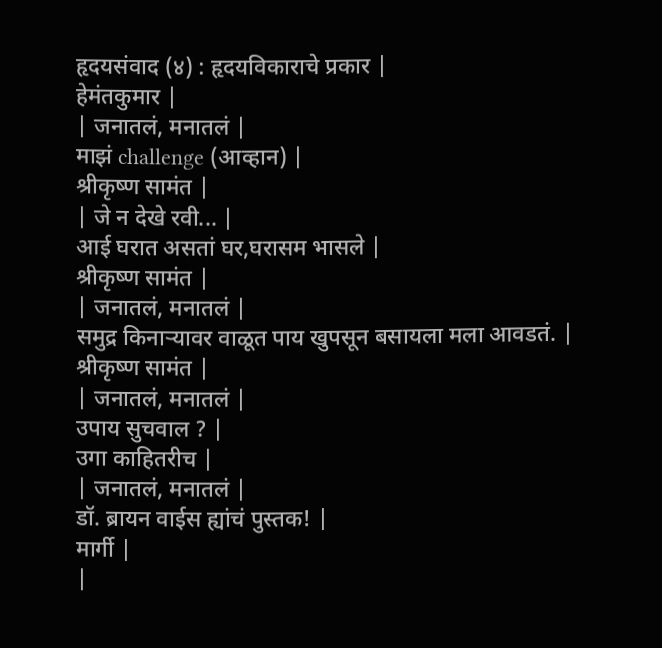हृदयसंवाद (४) : हृदयविकाराचे प्रकार |
हेमंतकुमार |
| जनातलं, मनातलं |
माझं challenge (आव्हान) |
श्रीकृष्ण सामंत |
| जे न देखे रवी... |
आई घरात असतां घर,घरासम भासले |
श्रीकृष्ण सामंत |
| जनातलं, मनातलं |
समुद्र किनाऱ्यावर वाळूत पाय खुपसून बसायला मला आवडतं. |
श्रीकृष्ण सामंत |
| जनातलं, मनातलं |
उपाय सुचवाल ? |
उगा काहितरीच |
| जनातलं, मनातलं |
डॉ. ब्रायन वाईस ह्यांचं पुस्तक! |
मार्गी |
|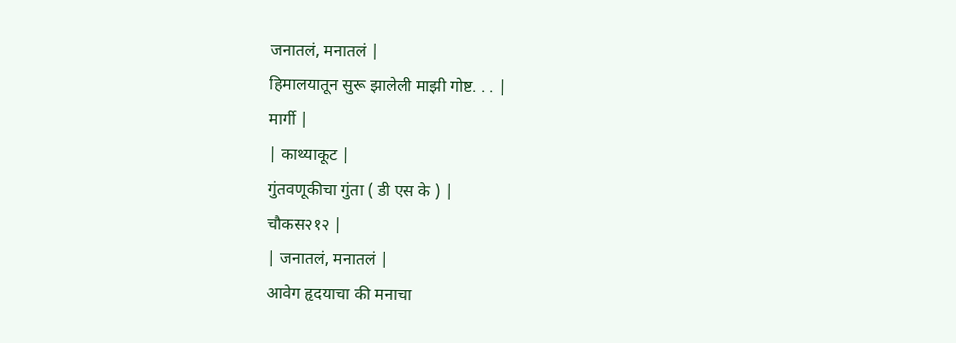जनातलं, मनातलं |
हिमालयातून सुरू झालेली माझी गोष्ट. . . |
मार्गी |
| काथ्याकूट |
गुंतवणूकीचा गुंता ( डी एस के ) |
चौकस२१२ |
| जनातलं, मनातलं |
आवेग हृदयाचा की मनाचा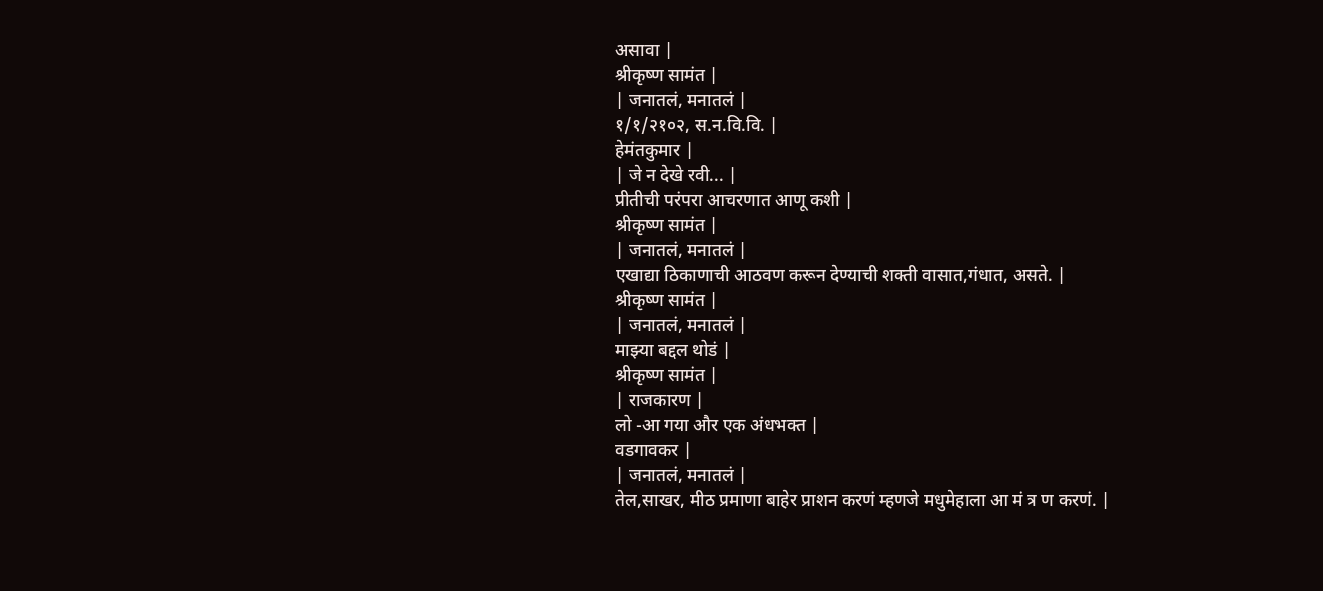असावा |
श्रीकृष्ण सामंत |
| जनातलं, मनातलं |
१/१/२१०२, स.न.वि.वि. |
हेमंतकुमार |
| जे न देखे रवी... |
प्रीतीची परंपरा आचरणात आणू कशी |
श्रीकृष्ण सामंत |
| जनातलं, मनातलं |
एखाद्या ठिकाणाची आठवण करून देण्याची शक्ती वासात,गंधात, असते. |
श्रीकृष्ण सामंत |
| जनातलं, मनातलं |
माझ्या बद्दल थोडं |
श्रीकृष्ण सामंत |
| राजकारण |
लो -आ गया और एक अंधभक्त |
वडगावकर |
| जनातलं, मनातलं |
तेल,साखर, मीठ प्रमाणा बाहेर प्राशन करणं म्हणजे मधुमेहाला आ मं त्र ण करणं. |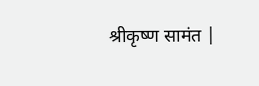श्रीकृष्ण सामंत |